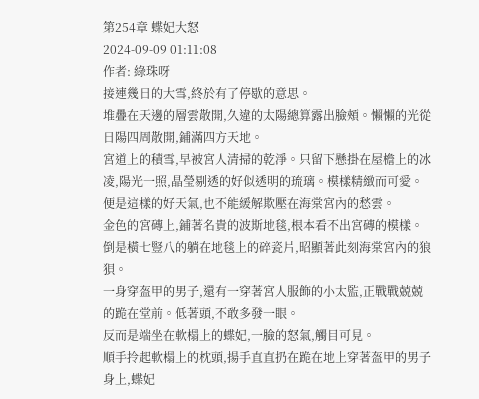第254章 蝶妃大怒
2024-09-09 01:11:08
作者: 綠珠呀
接連幾日的大雪,終於有了停歇的意思。
堆疊在天邊的層雲散開,久違的太陽總算露出臉頰。懶懶的光從日陽四周散開,鋪滿四方天地。
宮道上的積雪,早被宮人清掃的乾淨。只留下懸掛在屋檐上的冰凌,陽光一照,晶瑩剔透的好似透明的琉璃。模樣精緻而可愛。
便是這樣的好天氣,也不能緩解欺壓在海棠宮內的愁雲。
金色的宮磚上,鋪著名貴的波斯地毯,根本看不出宮磚的模樣。倒是橫七豎八的躺在地毯上的碎瓷片,昭顯著此刻海棠宮內的狼狽。
一身穿盔甲的男子,還有一穿著宮人服飾的小太監,正戰戰兢兢的跪在堂前。低著頭,不敢多發一眼。
反而是端坐在軟榻上的蝶妃,一臉的怒氣,觸目可見。
順手拎起軟榻上的枕頭,揚手直直扔在跪在地上穿著盔甲的男子身上,蝶妃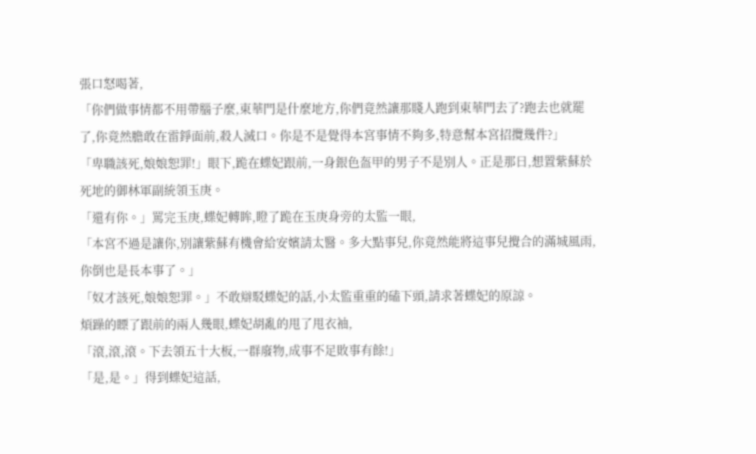張口怒喝著,
「你們做事情都不用帶腦子麼,東華門是什麼地方,你們竟然讓那賤人跑到東華門去了?跑去也就罷了,你竟然膽敢在雷錚面前,殺人滅口。你是不是覺得本宮事情不夠多,特意幫本宮招攬幾件?」
「卑職該死,娘娘恕罪!」眼下,跪在蝶妃跟前,一身銀色盔甲的男子不是別人。正是那日,想置紫蘇於死地的御林軍副統領玉庚。
「還有你。」罵完玉庚,蝶妃轉眸,瞪了跪在玉庚身旁的太監一眼,
「本宮不過是讓你,別讓紫蘇有機會給安嬪請太醫。多大點事兒,你竟然能將這事兒攪合的滿城風雨,你倒也是長本事了。」
「奴才該死,娘娘恕罪。」不敢辯駁蝶妃的話,小太監重重的磕下頭,請求著蝶妃的原諒。
煩躁的瞟了跟前的兩人幾眼,蝶妃胡亂的甩了甩衣袖,
「滾,滾,滾。下去領五十大板,一群廢物,成事不足敗事有餘!」
「是,是。」得到蝶妃這話,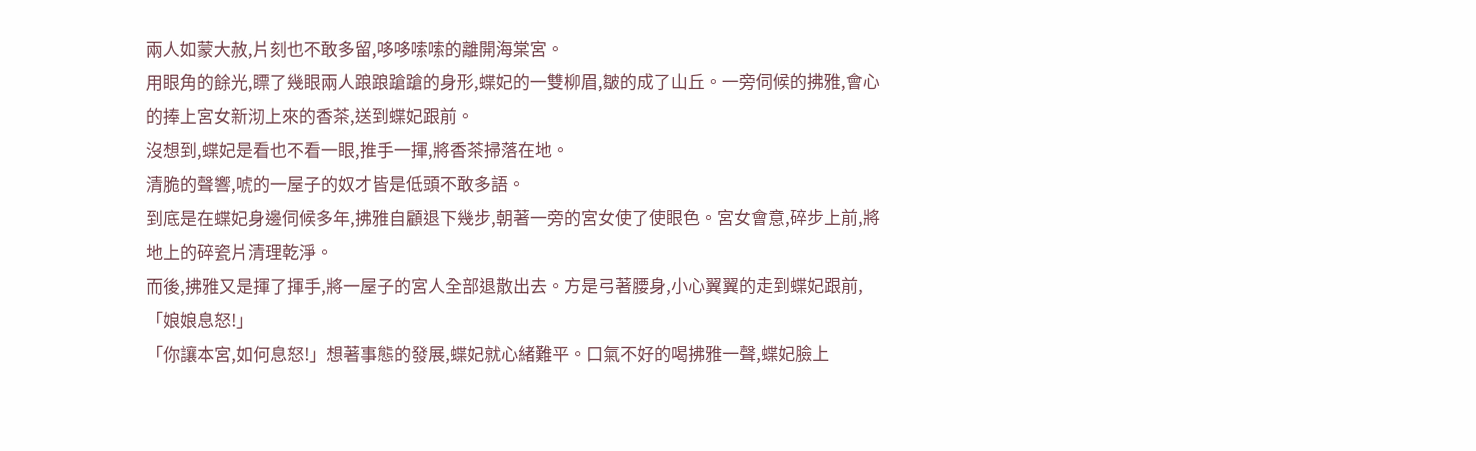兩人如蒙大赦,片刻也不敢多留,哆哆嗦嗦的離開海棠宮。
用眼角的餘光,瞟了幾眼兩人踉踉蹌蹌的身形,蝶妃的一雙柳眉,皺的成了山丘。一旁伺候的拂雅,會心的捧上宮女新沏上來的香茶,送到蝶妃跟前。
沒想到,蝶妃是看也不看一眼,推手一揮,將香茶掃落在地。
清脆的聲響,唬的一屋子的奴才皆是低頭不敢多語。
到底是在蝶妃身邊伺候多年,拂雅自顧退下幾步,朝著一旁的宮女使了使眼色。宮女會意,碎步上前,將地上的碎瓷片清理乾淨。
而後,拂雅又是揮了揮手,將一屋子的宮人全部退散出去。方是弓著腰身,小心翼翼的走到蝶妃跟前,
「娘娘息怒!」
「你讓本宮,如何息怒!」想著事態的發展,蝶妃就心緒難平。口氣不好的喝拂雅一聲,蝶妃臉上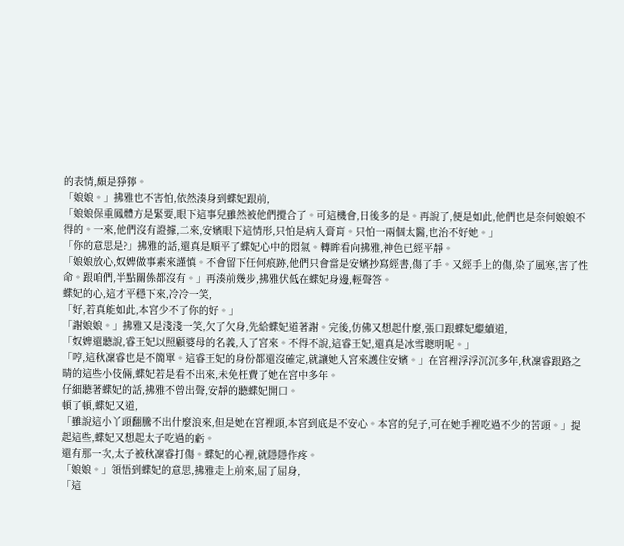的表情,頗是猙獰。
「娘娘。」拂雅也不害怕,依然湊身到蝶妃跟前,
「娘娘保重鳳體方是緊要,眼下這事兒雖然被他們攪合了。可這機會,日後多的是。再說了,便是如此,他們也是奈何娘娘不得的。一來,他們沒有證據,二來,安嬪眼下這情形,只怕是病入膏肓。只怕一兩個太醫,也治不好她。」
「你的意思是?」拂雅的話,還真是順平了蝶妃心中的悶氣。轉眸看向拂雅,神色已經平靜。
「娘娘放心,奴婢做事素來謹慎。不會留下任何痕跡,他們只會當是安嬪抄寫經書,傷了手。又經手上的傷,染了風寒,害了性命。跟咱們,半點關係都沒有。」再湊前幾步,拂雅伏低在蝶妃身邊,輕聲答。
蝶妃的心,這才平穩下來,冷冷一笑,
「好,若真能如此,本宮少不了你的好。」
「謝娘娘。」拂雅又是淺淺一笑,欠了欠身,先給蝶妃道著謝。完後,仿佛又想起什麼,張口跟蝶妃繼續道,
「奴婢還聽說,睿王妃以照顧婆母的名義,入了宮來。不得不說,這睿王妃,還真是冰雪聰明呢。」
「哼,這秋凜睿也是不簡單。這睿王妃的身份都還沒確定,就讓她入宮來護住安嬪。」在宮裡浮浮沉沉多年,秋凜睿跟路之晴的這些小伎倆,蝶妃若是看不出來,未免枉費了她在宮中多年。
仔細聽著蝶妃的話,拂雅不曾出聲,安靜的聽蝶妃開口。
頓了頓,蝶妃又道,
「雖說這小丫頭翻騰不出什麼浪來,但是她在宮裡頭,本宮到底是不安心。本宮的兒子,可在她手裡吃過不少的苦頭。」提起這些,蝶妃又想起太子吃過的虧。
還有那一次,太子被秋凜睿打傷。蝶妃的心裡,就隱隱作疼。
「娘娘。」領悟到蝶妃的意思,拂雅走上前來,屈了屈身,
「這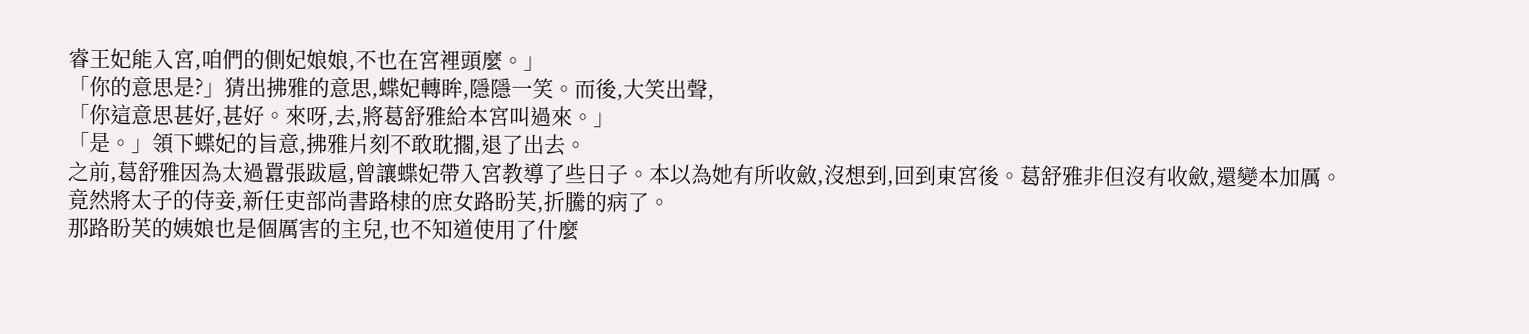睿王妃能入宮,咱們的側妃娘娘,不也在宮裡頭麼。」
「你的意思是?」猜出拂雅的意思,蝶妃轉眸,隱隱一笑。而後,大笑出聲,
「你這意思甚好,甚好。來呀,去,將葛舒雅給本宮叫過來。」
「是。」領下蝶妃的旨意,拂雅片刻不敢耽擱,退了出去。
之前,葛舒雅因為太過囂張跋扈,曾讓蝶妃帶入宮教導了些日子。本以為她有所收斂,沒想到,回到東宮後。葛舒雅非但沒有收斂,還變本加厲。
竟然將太子的侍妾,新任吏部尚書路棣的庶女路盼芙,折騰的病了。
那路盼芙的姨娘也是個厲害的主兒,也不知道使用了什麼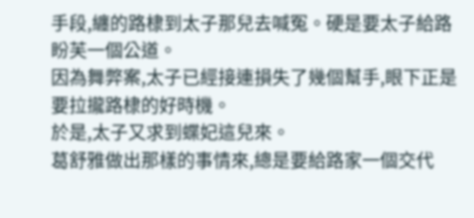手段,纏的路棣到太子那兒去喊冤。硬是要太子給路盼芙一個公道。
因為舞弊案,太子已經接連損失了幾個幫手,眼下正是要拉攏路棣的好時機。
於是,太子又求到蝶妃這兒來。
葛舒雅做出那樣的事情來,總是要給路家一個交代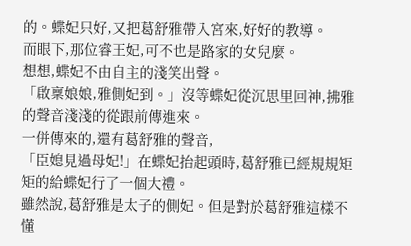的。蝶妃只好,又把葛舒雅帶入宮來,好好的教導。
而眼下,那位睿王妃,可不也是路家的女兒麼。
想想,蝶妃不由自主的淺笑出聲。
「啟稟娘娘,雅側妃到。」沒等蝶妃從沉思里回神,拂雅的聲音淺淺的從跟前傳進來。
一併傳來的,還有葛舒雅的聲音,
「臣媳見過母妃!」在蝶妃抬起頭時,葛舒雅已經規規矩矩的給蝶妃行了一個大禮。
雖然說,葛舒雅是太子的側妃。但是對於葛舒雅這樣不懂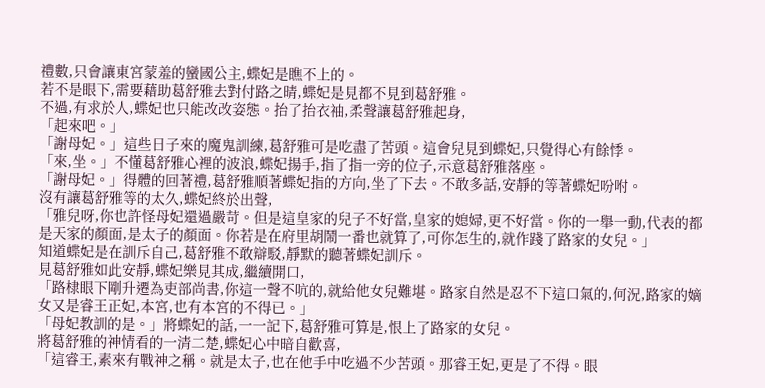禮數,只會讓東宮蒙羞的蠻國公主,蝶妃是瞧不上的。
若不是眼下,需要藉助葛舒雅去對付路之晴,蝶妃是見都不見到葛舒雅。
不過,有求於人,蝶妃也只能改改姿態。抬了抬衣袖,柔聲讓葛舒雅起身,
「起來吧。」
「謝母妃。」這些日子來的魔鬼訓練,葛舒雅可是吃盡了苦頭。這會兒見到蝶妃,只覺得心有餘悸。
「來,坐。」不懂葛舒雅心裡的波浪,蝶妃揚手,指了指一旁的位子,示意葛舒雅落座。
「謝母妃。」得體的回著禮,葛舒雅順著蝶妃指的方向,坐了下去。不敢多話,安靜的等著蝶妃吩咐。
沒有讓葛舒雅等的太久,蝶妃終於出聲,
「雅兒呀,你也許怪母妃還過嚴苛。但是這皇家的兒子不好當,皇家的媳婦,更不好當。你的一舉一動,代表的都是天家的顏面,是太子的顏面。你若是在府里胡鬧一番也就算了,可你怎生的,就作踐了路家的女兒。」
知道蝶妃是在訓斥自己,葛舒雅不敢辯駁,靜默的聽著蝶妃訓斥。
見葛舒雅如此安靜,蝶妃樂見其成,繼續開口,
「路棣眼下剛升遷為吏部尚書,你這一聲不吭的,就給他女兒難堪。路家自然是忍不下這口氣的,何況,路家的嫡女又是睿王正妃,本宮,也有本宮的不得已。」
「母妃教訓的是。」將蝶妃的話,一一記下,葛舒雅可算是,恨上了路家的女兒。
將葛舒雅的神情看的一清二楚,蝶妃心中暗自歡喜,
「這睿王,素來有戰神之稱。就是太子,也在他手中吃過不少苦頭。那睿王妃,更是了不得。眼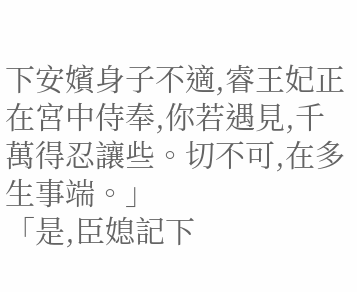下安嬪身子不適,睿王妃正在宮中侍奉,你若遇見,千萬得忍讓些。切不可,在多生事端。」
「是,臣媳記下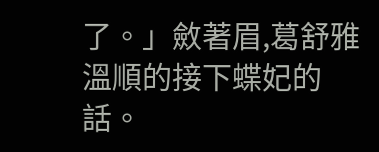了。」斂著眉,葛舒雅溫順的接下蝶妃的話。